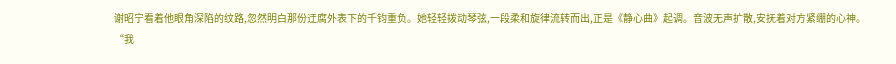谢昭宁看着他眼角深陷的纹路,忽然明白那份迂腐外表下的千钧重负。她轻轻拨动琴弦,一段柔和旋律流转而出,正是《静心曲》起调。音波无声扩散,安抚着对方紧绷的心神。
“我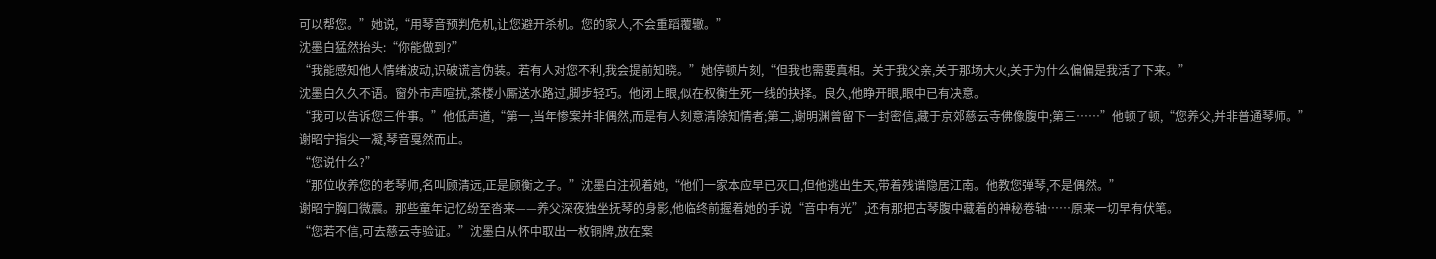可以帮您。”她说,“用琴音预判危机,让您避开杀机。您的家人,不会重蹈覆辙。”
沈墨白猛然抬头:“你能做到?”
“我能感知他人情绪波动,识破谎言伪装。若有人对您不利,我会提前知晓。”她停顿片刻,“但我也需要真相。关于我父亲,关于那场大火,关于为什么偏偏是我活了下来。”
沈墨白久久不语。窗外市声喧扰,茶楼小厮送水路过,脚步轻巧。他闭上眼,似在权衡生死一线的抉择。良久,他睁开眼,眼中已有决意。
“我可以告诉您三件事。”他低声道,“第一,当年惨案并非偶然,而是有人刻意清除知情者;第二,谢明渊曾留下一封密信,藏于京郊慈云寺佛像腹中;第三……”他顿了顿,“您养父,并非普通琴师。”
谢昭宁指尖一凝,琴音戛然而止。
“您说什么?”
“那位收养您的老琴师,名叫顾清远,正是顾衡之子。”沈墨白注视着她,“他们一家本应早已灭口,但他逃出生天,带着残谱隐居江南。他教您弹琴,不是偶然。”
谢昭宁胸口微震。那些童年记忆纷至沓来——养父深夜独坐抚琴的身影,他临终前握着她的手说“音中有光”,还有那把古琴腹中藏着的神秘卷轴……原来一切早有伏笔。
“您若不信,可去慈云寺验证。”沈墨白从怀中取出一枚铜牌,放在案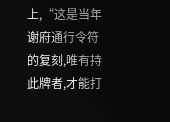上,“这是当年谢府通行令符的复刻,唯有持此牌者,才能打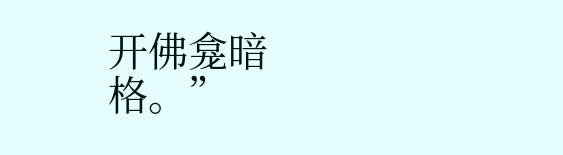开佛龛暗格。”